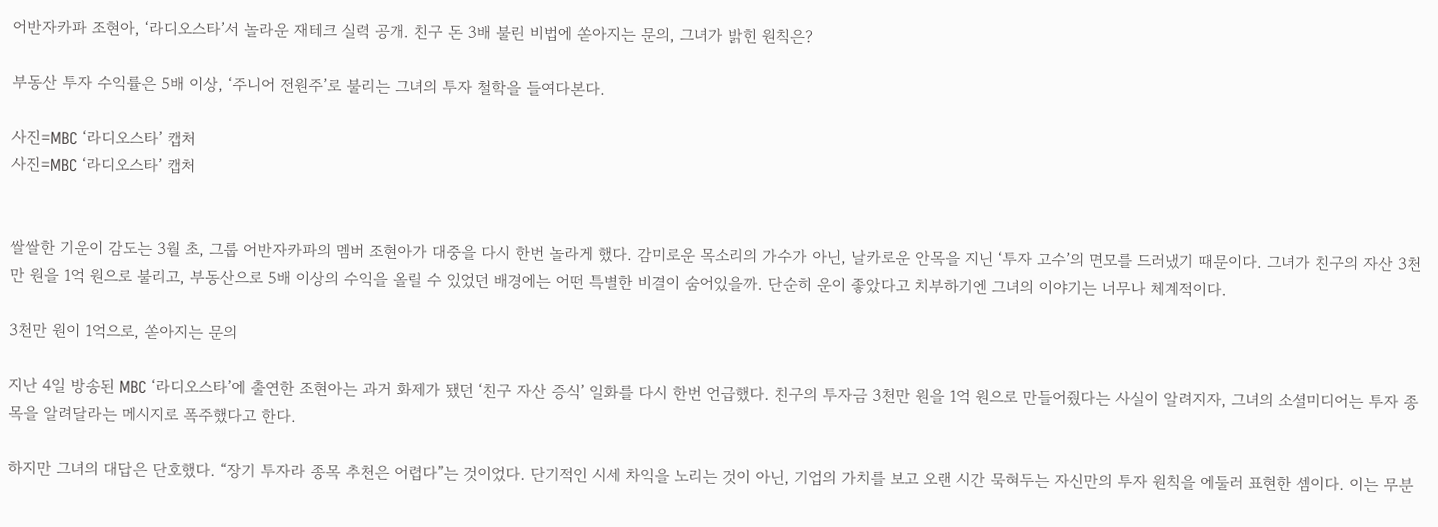어반자카파 조현아, ‘라디오스타’서 놀라운 재테크 실력 공개. 친구 돈 3배 불린 비법에 쏟아지는 문의, 그녀가 밝힌 원칙은?

부동산 투자 수익률은 5배 이상, ‘주니어 전원주’로 불리는 그녀의 투자 철학을 들여다본다.

사진=MBC ‘라디오스타’ 캡처
사진=MBC ‘라디오스타’ 캡처


쌀쌀한 기운이 감도는 3월 초, 그룹 어반자카파의 멤버 조현아가 대중을 다시 한번 놀라게 했다. 감미로운 목소리의 가수가 아닌, 날카로운 안목을 지닌 ‘투자 고수’의 면모를 드러냈기 때문이다. 그녀가 친구의 자산 3천만 원을 1억 원으로 불리고, 부동산으로 5배 이상의 수익을 올릴 수 있었던 배경에는 어떤 특별한 비결이 숨어있을까. 단순히 운이 좋았다고 치부하기엔 그녀의 이야기는 너무나 체계적이다.

3천만 원이 1억으로, 쏟아지는 문의

지난 4일 방송된 MBC ‘라디오스타’에 출연한 조현아는 과거 화제가 됐던 ‘친구 자산 증식’ 일화를 다시 한번 언급했다. 친구의 투자금 3천만 원을 1억 원으로 만들어줬다는 사실이 알려지자, 그녀의 소셜미디어는 투자 종목을 알려달라는 메시지로 폭주했다고 한다.

하지만 그녀의 대답은 단호했다. “장기 투자라 종목 추천은 어렵다”는 것이었다. 단기적인 시세 차익을 노리는 것이 아닌, 기업의 가치를 보고 오랜 시간 묵혀두는 자신만의 투자 원칙을 에둘러 표현한 셈이다. 이는 무분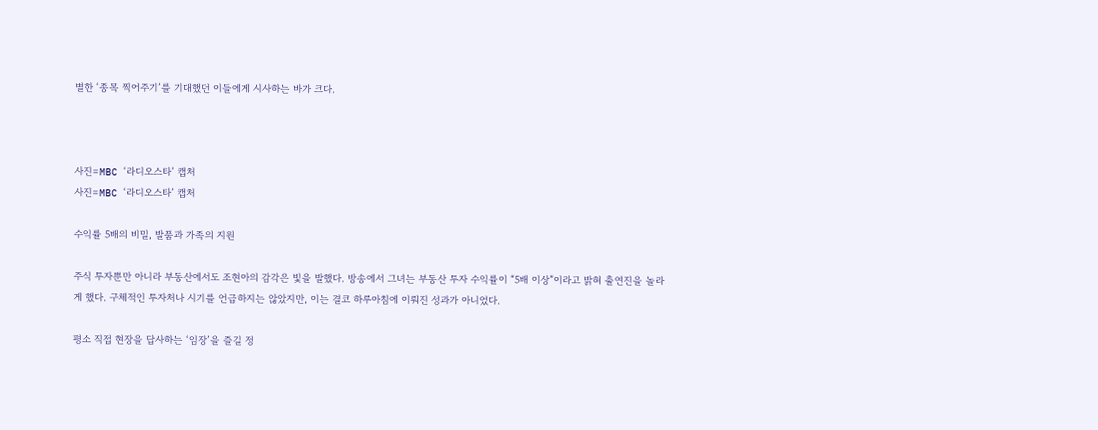별한 ‘종목 찍어주기’를 기대했던 이들에게 시사하는 바가 크다.



사진=MBC ‘라디오스타’ 캡처
사진=MBC ‘라디오스타’ 캡처

수익률 5배의 비밀, 발품과 가족의 지원

주식 투자뿐만 아니라 부동산에서도 조현아의 감각은 빛을 발했다. 방송에서 그녀는 부동산 투자 수익률이 “5배 이상”이라고 밝혀 출연진을 놀라게 했다. 구체적인 투자처나 시기를 언급하지는 않았지만, 이는 결코 하루아침에 이뤄진 성과가 아니었다.

평소 직접 현장을 답사하는 ‘임장’을 즐길 정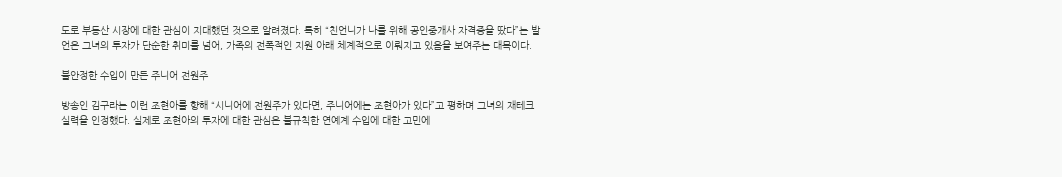도로 부동산 시장에 대한 관심이 지대했던 것으로 알려졌다. 특히 “친언니가 나를 위해 공인중개사 자격증을 땄다”는 발언은 그녀의 투자가 단순한 취미를 넘어, 가족의 전폭적인 지원 아래 체계적으로 이뤄지고 있음을 보여주는 대목이다.

불안정한 수입이 만든 주니어 전원주

방송인 김구라는 이런 조현아를 향해 “시니어에 전원주가 있다면, 주니어에는 조현아가 있다”고 평하며 그녀의 재테크 실력을 인정했다. 실제로 조현아의 투자에 대한 관심은 불규칙한 연예계 수입에 대한 고민에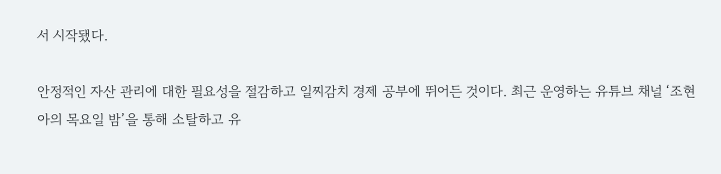서 시작됐다.

안정적인 자산 관리에 대한 필요성을 절감하고 일찌감치 경제 공부에 뛰어든 것이다. 최근 운영하는 유튜브 채널 ‘조현아의 목요일 밤’을 통해 소탈하고 유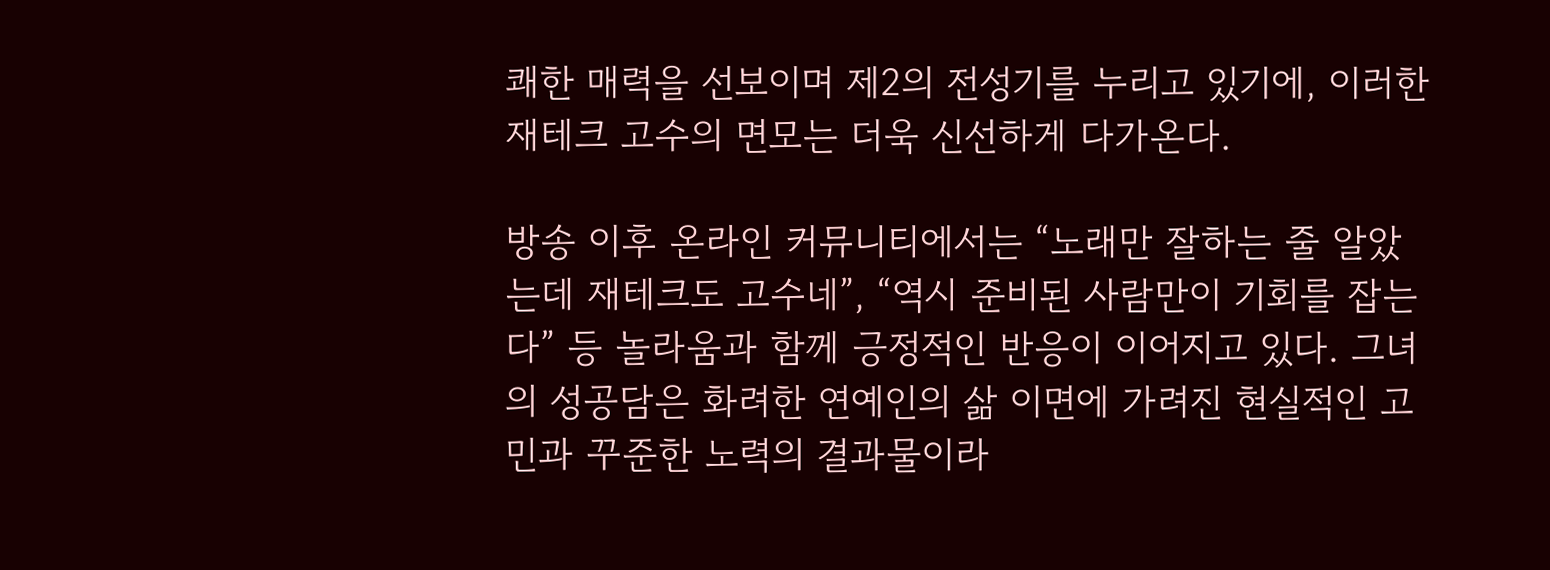쾌한 매력을 선보이며 제2의 전성기를 누리고 있기에, 이러한 재테크 고수의 면모는 더욱 신선하게 다가온다.

방송 이후 온라인 커뮤니티에서는 “노래만 잘하는 줄 알았는데 재테크도 고수네”, “역시 준비된 사람만이 기회를 잡는다” 등 놀라움과 함께 긍정적인 반응이 이어지고 있다. 그녀의 성공담은 화려한 연예인의 삶 이면에 가려진 현실적인 고민과 꾸준한 노력의 결과물이라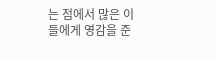는 점에서 많은 이들에게 영감을 준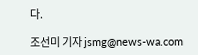다.

조선미 기자 jsmg@news-wa.com